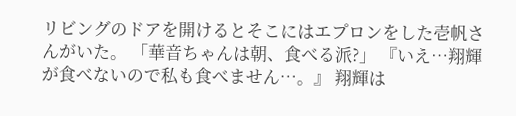リビングのドアを開けるとそこにはエプロンをした壱帆さんがいた。 「華音ちゃんは朝、食べる派?」 『いえ…翔輝が食べないので私も食べません…。』 翔輝は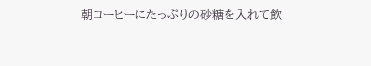朝コーヒーにたっぷりの砂糖を入れて飲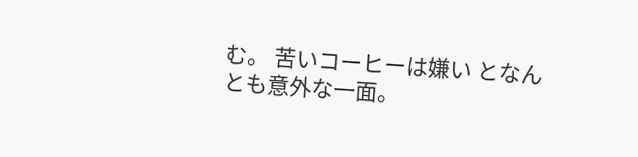む。 苦いコーヒーは嫌い となんとも意外な一面。